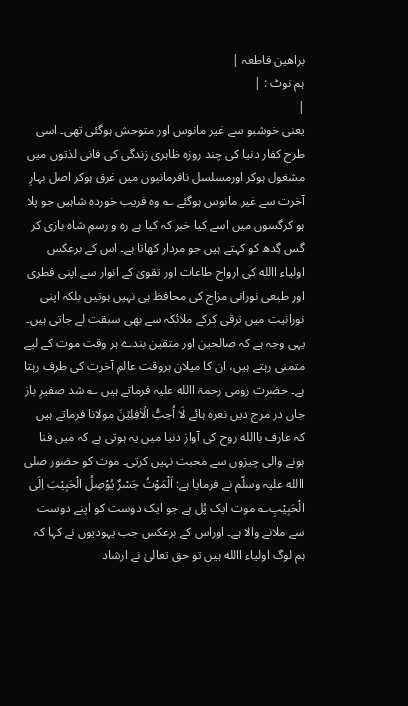براھین قاطعہ |
ہم نوٹ : |
|
یعنی خوشبو سے غیر مانوس اور متوحش ہوگئی تھی۔ اسی طرح کفار دنیا کی چند روزہ ظاہری زندگی کی فانی لذتوں میں مشغول ہوکر اورمسلسل نافرمانیوں میں غرق ہوکر اصل بہارِ آخرت سے غیر مانوس ہوگئے ؎ وہ فریب خوردہ شاہیں جو پلا ہو کرگسوں میں اسے کیا خبر کہ کیا ہے رہ و رسمِ شاہ بازی کر گس گِدھ کو کہتے ہیں جو مردار کھاتا ہے۔ اس کے برعکس اولیاء االله کی ارواح طاعات اور تقویٰ کے انوار سے اپنی فطری اور طبعی نورانی مزاج کی محافظ ہی نہیں ہوتیں بلکہ اپنی نورانیت میں ترقی کرکے ملائکہ سے بھی سبقت لے جاتی ہیں۔ یہی وجہ ہے کہ صالحین اور متقین بندے ہر وقت موت کے لیے متمنی رہتے ہیں، ان کا میلان ہروقت عالمِ آخرت کی طرف رہتا ہے۔ حضرت رومی رحمۃ االله علیہ فرماتے ہیں ؎ شد صفیرِ باز جاں در مرج دیں نعرہ ہائے لَا اُحِبُّ الۡاٰفِلِیۡنَ مولانا فرماتے ہیں کہ عارف باالله روح کی آواز دنیا میں یہ ہوتی ہے کہ میں فنا ہونے والی چیزوں سے محبت نہیں کرتی۔ موت کو حضور صلی االله علیہ وسلّم نے فرمایا ہے: اَلْمَوْتُ جَسْرٌ یُوْصِلُ الْحَبِیْبَ اِلَی الْحَبِیْبِ؎ موت ایک پُل ہے جو ایک دوست کو اپنے دوست سے ملانے والا ہے۔ اوراس کے برعکس جب یہودیوں نے کہا کہ ہم لوگ اولیاء االله ہیں تو حق تعالیٰ نے ارشاد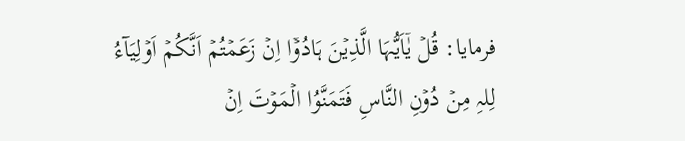فرمایا: قُلۡ یٰۤاَیُّہَا الَّذِیۡنَ ہَادُوۡۤا اِنۡ زَعَمۡتُمۡ اَنَّکُمۡ اَوۡلِیَآءُ لِلہِ مِنۡ دُوۡنِ النَّاسِ فَتَمَنَّوُا الۡمَوۡتَ اِنۡ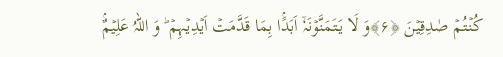کُنۡتُمۡ صٰدِقِیۡنَ ﴿۶﴾وَ لَا یَتَمَنَّوۡنَہٗۤ اَبَدًۢا بِمَا قَدَّمَتۡ اَیۡدِیۡہِمۡ ؕ وَ اللہُ عَلِیۡمٌۢ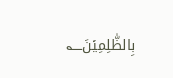بِالظّٰلِمِیۡنَ؎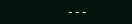---